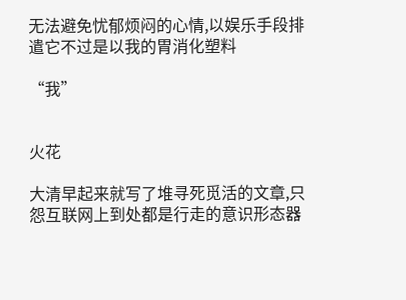无法避免忧郁烦闷的心情,以娱乐手段排遣它不过是以我的胃消化塑料

“我”


火花

大清早起来就写了堆寻死觅活的文章,只怨互联网上到处都是行走的意识形态器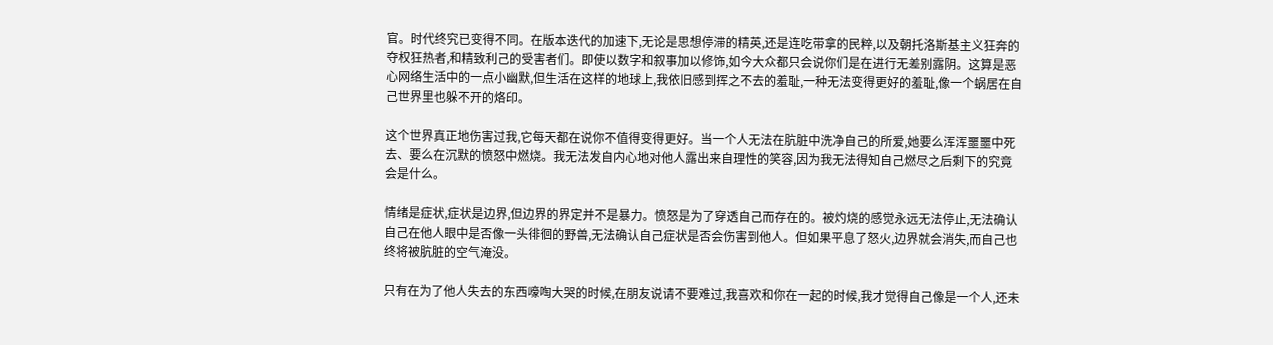官。时代终究已变得不同。在版本迭代的加速下,无论是思想停滞的精英,还是连吃带拿的民粹,以及朝托洛斯基主义狂奔的夺权狂热者,和精致利己的受害者们。即使以数字和叙事加以修饰,如今大众都只会说你们是在进行无差别露阴。这算是恶心网络生活中的一点小幽默,但生活在这样的地球上,我依旧感到挥之不去的羞耻,一种无法变得更好的羞耻,像一个蜗居在自己世界里也躲不开的烙印。

这个世界真正地伤害过我,它每天都在说你不值得变得更好。当一个人无法在肮脏中洗净自己的所爱,她要么浑浑噩噩中死去、要么在沉默的愤怒中燃烧。我无法发自内心地对他人露出来自理性的笑容,因为我无法得知自己燃尽之后剩下的究竟会是什么。

情绪是症状,症状是边界,但边界的界定并不是暴力。愤怒是为了穿透自己而存在的。被灼烧的感觉永远无法停止,无法确认自己在他人眼中是否像一头徘徊的野兽,无法确认自己症状是否会伤害到他人。但如果平息了怒火,边界就会消失,而自己也终将被肮脏的空气淹没。

只有在为了他人失去的东西嚎啕大哭的时候,在朋友说请不要难过,我喜欢和你在一起的时候,我才觉得自己像是一个人,还未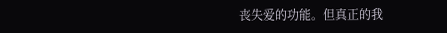丧失爱的功能。但真正的我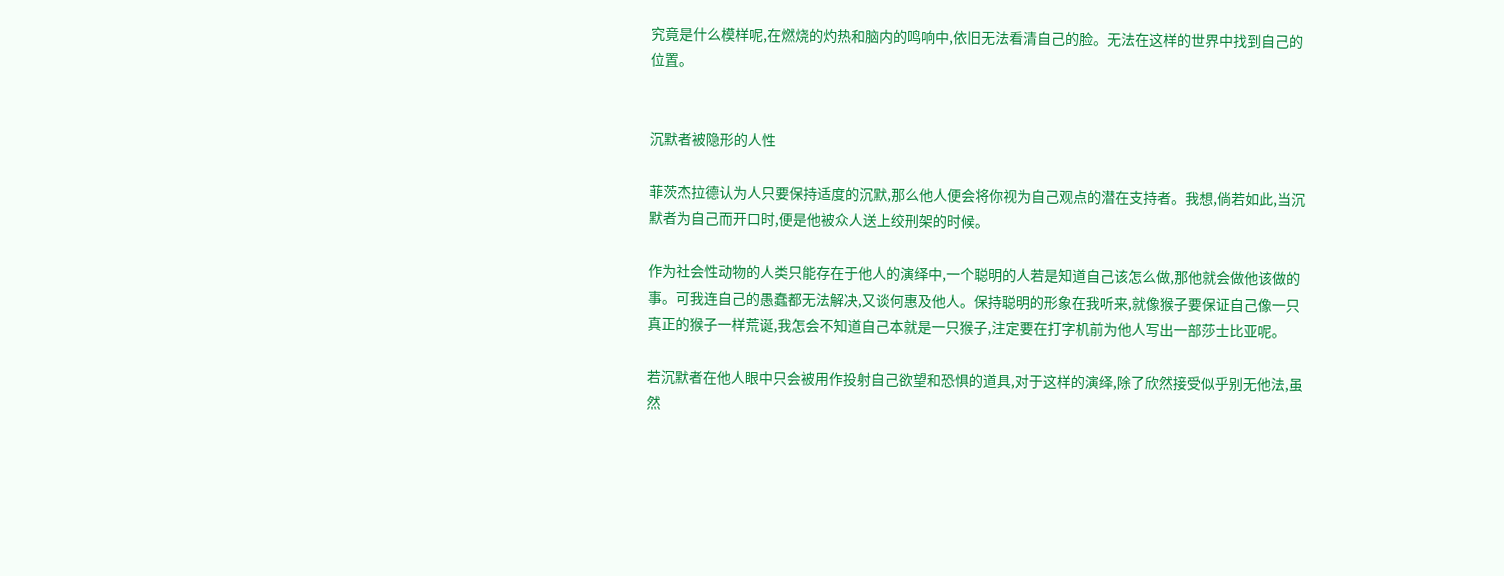究竟是什么模样呢,在燃烧的灼热和脑内的鸣响中,依旧无法看清自己的脸。无法在这样的世界中找到自己的位置。


沉默者被隐形的人性

菲茨杰拉德认为人只要保持适度的沉默,那么他人便会将你视为自己观点的潜在支持者。我想,倘若如此,当沉默者为自己而开口时,便是他被众人送上绞刑架的时候。

作为社会性动物的人类只能存在于他人的演绎中,一个聪明的人若是知道自己该怎么做,那他就会做他该做的事。可我连自己的愚蠢都无法解决,又谈何惠及他人。保持聪明的形象在我听来,就像猴子要保证自己像一只真正的猴子一样荒诞,我怎会不知道自己本就是一只猴子,注定要在打字机前为他人写出一部莎士比亚呢。

若沉默者在他人眼中只会被用作投射自己欲望和恐惧的道具,对于这样的演绎,除了欣然接受似乎别无他法,虽然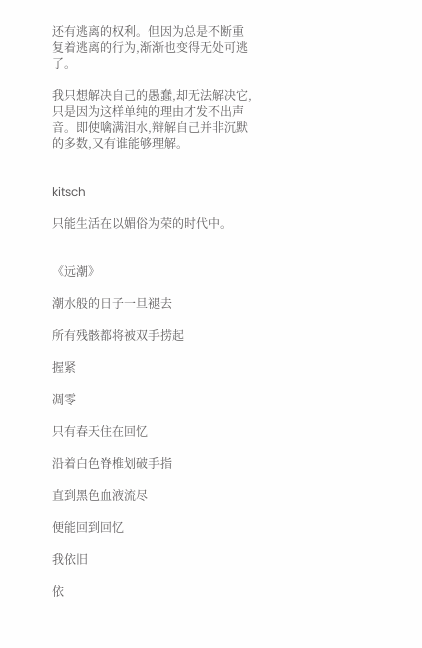还有逃离的权利。但因为总是不断重复着逃离的行为,渐渐也变得无处可逃了。

我只想解决自己的愚蠢,却无法解决它,只是因为这样单纯的理由才发不出声音。即使噙满泪水,辩解自己并非沉默的多数,又有谁能够理解。


kitsch

只能生活在以媚俗为荣的时代中。


《远潮》

潮水般的日子一旦褪去

所有残骸都将被双手捞起

握紧

凋零

只有春天住在回忆

沿着白色脊椎划破手指

直到黑色血液流尽

便能回到回忆

我依旧

依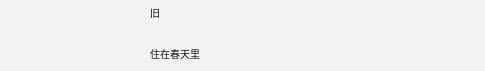旧

住在春天里